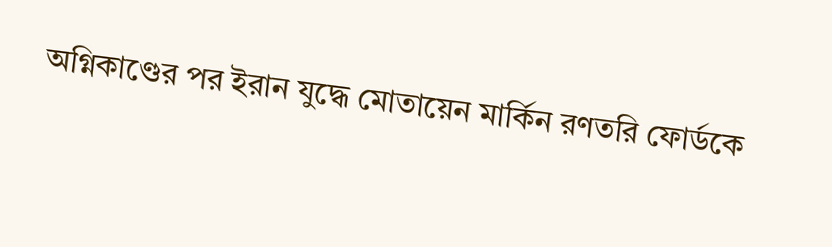অগ্নিকাণ্ডের পর ইরান যুদ্ধে মোতায়েন মার্কিন রণতরি ফোর্ডকে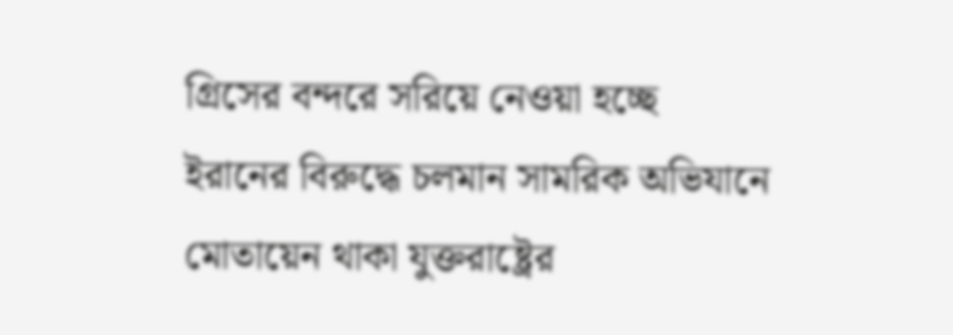গ্রিসের বন্দরে সরিয়ে নেওয়া হচ্ছে
ইরানের বিরুদ্ধে চলমান সামরিক অভিযানে মোতায়েন থাকা যুক্তরাষ্ট্রের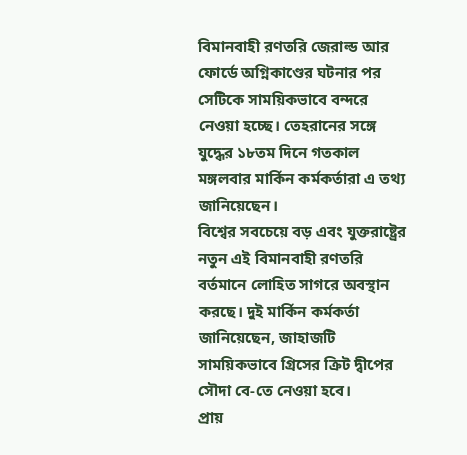বিমানবাহী রণতরি জেরাল্ড আর ফোর্ডে অগ্নিকাণ্ডের ঘটনার পর সেটিকে সাময়িকভাবে বন্দরে নেওয়া হচ্ছে। তেহরানের সঙ্গে যুদ্ধের ১৮তম দিনে গতকাল মঙ্গলবার মার্কিন কর্মকর্তারা এ তথ্য জানিয়েছেন।
বিশ্বের সবচেয়ে বড় এবং যুক্তরাষ্ট্রের নতুন এই বিমানবাহী রণতরি বর্তমানে লোহিত সাগরে অবস্থান করছে। দুই মার্কিন কর্মকর্তা জানিয়েছেন, জাহাজটি সাময়িকভাবে গ্রিসের ক্রিট দ্বীপের সৌদা বে-তে নেওয়া হবে।
প্রায়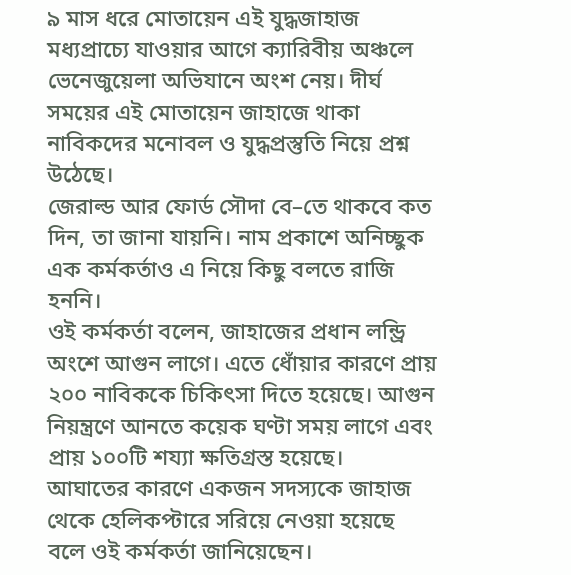৯ মাস ধরে মোতায়েন এই যুদ্ধজাহাজ মধ্যপ্রাচ্যে যাওয়ার আগে ক্যারিবীয় অঞ্চলে ভেনেজুয়েলা অভিযানে অংশ নেয়। দীর্ঘ সময়ের এই মোতায়েন জাহাজে থাকা নাবিকদের মনোবল ও যুদ্ধপ্রস্তুতি নিয়ে প্রশ্ন উঠেছে।
জেরাল্ড আর ফোর্ড সৌদা বে–তে থাকবে কত দিন, তা জানা যায়নি। নাম প্রকাশে অনিচ্ছুক এক কর্মকর্তাও এ নিয়ে কিছু বলতে রাজি হননি।
ওই কর্মকর্তা বলেন, জাহাজের প্রধান লন্ড্রি অংশে আগুন লাগে। এতে ধোঁয়ার কারণে প্রায় ২০০ নাবিককে চিকিৎসা দিতে হয়েছে। আগুন নিয়ন্ত্রণে আনতে কয়েক ঘণ্টা সময় লাগে এবং প্রায় ১০০টি শয্যা ক্ষতিগ্রস্ত হয়েছে।
আঘাতের কারণে একজন সদস্যকে জাহাজ থেকে হেলিকপ্টারে সরিয়ে নেওয়া হয়েছে বলে ওই কর্মকর্তা জানিয়েছেন।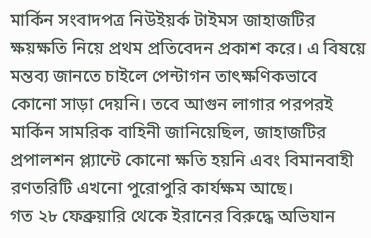মার্কিন সংবাদপত্র নিউইয়র্ক টাইমস জাহাজটির ক্ষয়ক্ষতি নিয়ে প্রথম প্রতিবেদন প্রকাশ করে। এ বিষয়ে মন্তব্য জানতে চাইলে পেন্টাগন তাৎক্ষণিকভাবে কোনো সাড়া দেয়নি। তবে আগুন লাগার পরপরই মার্কিন সামরিক বাহিনী জানিয়েছিল, জাহাজটির প্রপালশন প্ল্যান্টে কোনো ক্ষতি হয়নি এবং বিমানবাহী রণতরিটি এখনো পুরোপুরি কার্যক্ষম আছে।
গত ২৮ ফেব্রুয়ারি থেকে ইরানের বিরুদ্ধে অভিযান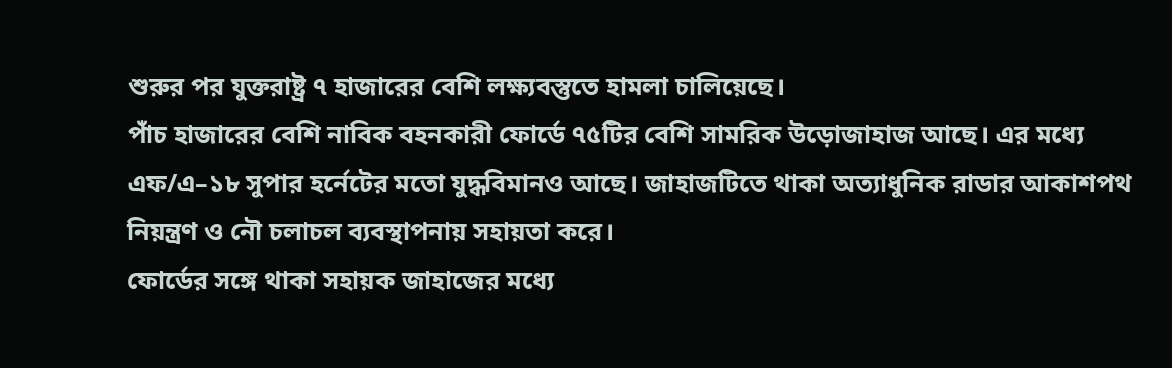শুরুর পর যুক্তরাষ্ট্র ৭ হাজারের বেশি লক্ষ্যবস্তুতে হামলা চালিয়েছে।
পাঁচ হাজারের বেশি নাবিক বহনকারী ফোর্ডে ৭৫টির বেশি সামরিক উড়োজাহাজ আছে। এর মধ্যে এফ/এ–১৮ সুপার হর্নেটের মতো যুদ্ধবিমানও আছে। জাহাজটিতে থাকা অত্যাধুনিক রাডার আকাশপথ নিয়ন্ত্রণ ও নৌ চলাচল ব্যবস্থাপনায় সহায়তা করে।
ফোর্ডের সঙ্গে থাকা সহায়ক জাহাজের মধ্যে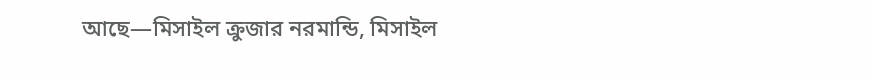আছে—মিসাইল ক্রুজার নরমান্ডি, মিসাইল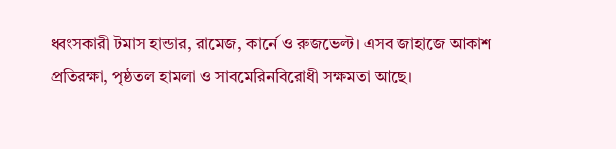ধ্বংসকারী টমাস হান্ডার, রামেজ, কার্নে ও রুজভেল্ট। এসব জাহাজে আকাশ প্রতিরক্ষা, পৃষ্ঠতল হামলা ও সাবমেরিনবিরোধী সক্ষমতা আছে।